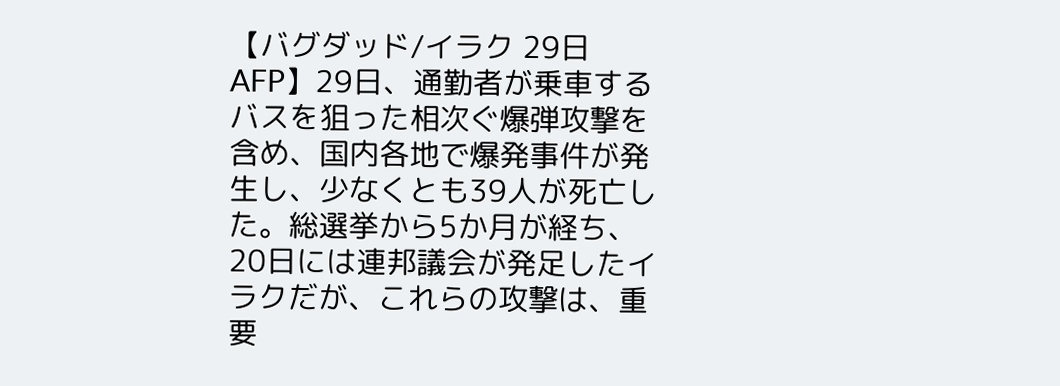【バグダッド/イラク 29日 AFP】29日、通勤者が乗車するバスを狙った相次ぐ爆弾攻撃を含め、国内各地で爆発事件が発生し、少なくとも39人が死亡した。総選挙から5か月が経ち、20日には連邦議会が発足したイラクだが、これらの攻撃は、重要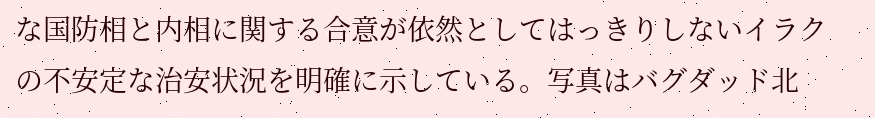な国防相と内相に関する合意が依然としてはっきりしないイラクの不安定な治安状況を明確に示している。写真はバグダッド北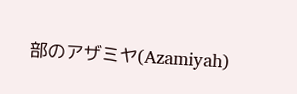部のアザミヤ(Azamiyah)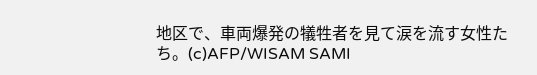地区で、車両爆発の犠牲者を見て涙を流す女性たち。(c)AFP/WISAM SAMI